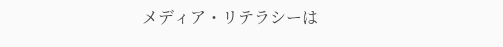メディア・リテラシーは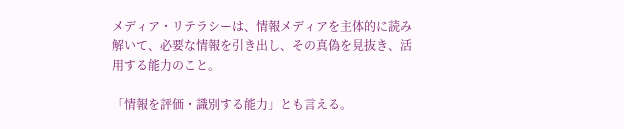メディア・リテラシーは、情報メディアを主体的に読み解いて、必要な情報を引き出し、その真偽を見抜き、活用する能力のこと。

「情報を評価・識別する能力」とも言える。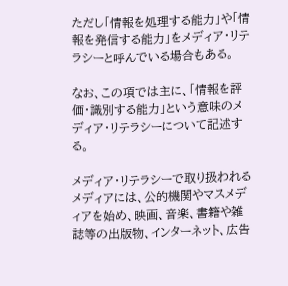ただし「情報を処理する能力」や「情報を発信する能力」をメディア・リテラシーと呼んでいる場合もある。

なお、この項では主に、「情報を評価・識別する能力」という意味のメディア・リテラシーについて記述する。

メディア・リテラシーで取り扱われるメディアには、公的機関やマスメディアを始め、映画、音楽、書籍や雑誌等の出版物、インターネット、広告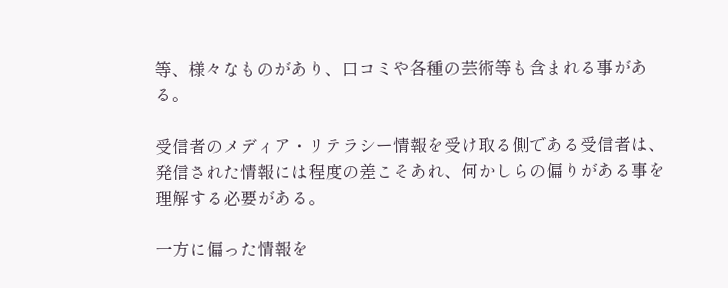等、様々なものがあり、口コミや各種の芸術等も含まれる事がある。

受信者のメディア・リテラシー情報を受け取る側である受信者は、発信された情報には程度の差こそあれ、何かしらの偏りがある事を理解する必要がある。

一方に偏った情報を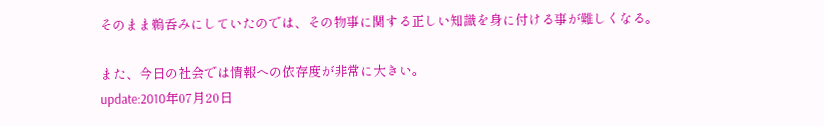そのまま鵜呑みにしていたのでは、その物事に関する正しい知識を身に付ける事が難しくなる。

また、今日の社会では情報への依存度が非常に大きい。
update:2010年07月20日